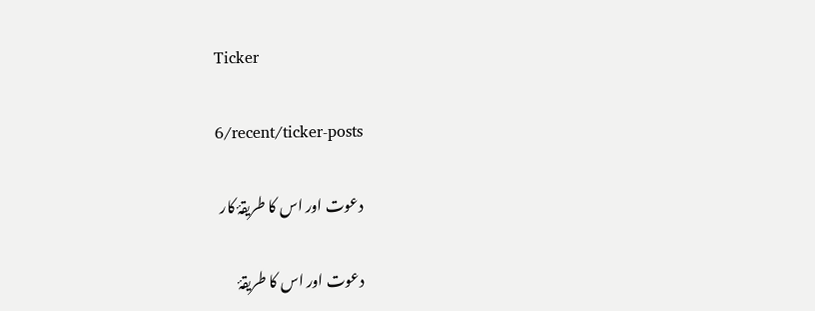Ticker

6/recent/ticker-posts

دعوت اور اس کا طریقۂ کار

دعوت اور اس کا طریقۂ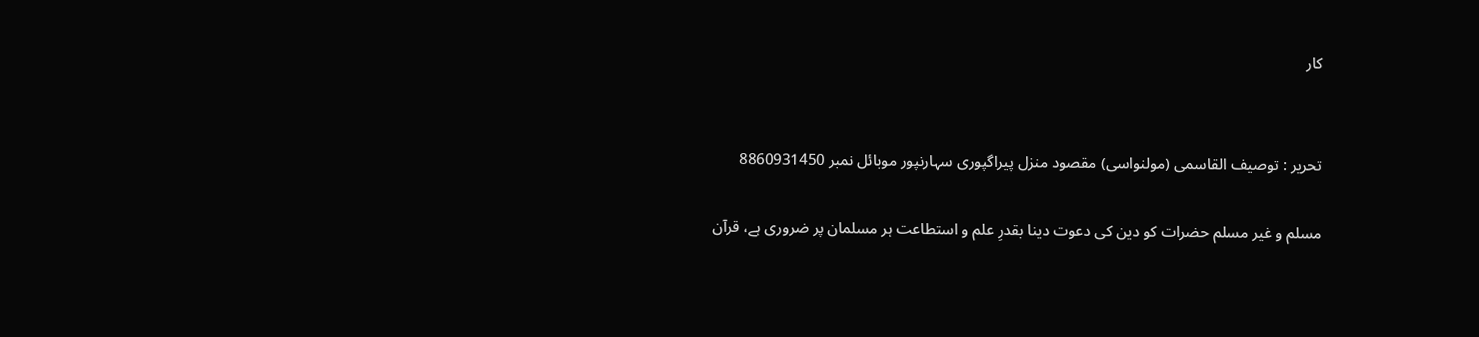کار


تحریر : توصیف القاسمی (مولنواسی) مقصود منزل پیراگپوری سہارنپور موبائل نمبر 8860931450

مسلم و غیر مسلم حضرات کو دین کی دعوت دینا بقدرِ علم و استطاعت ہر مسلمان پر ضروری ہے، قرآن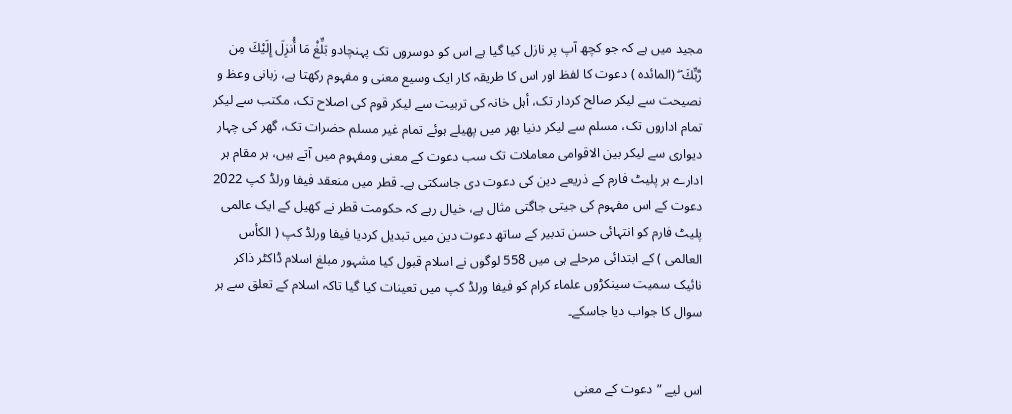مجید میں ہے کہ جو کچھ آپ پر نازل کیا گیا ہے اس کو دوسروں تک پہنچادو بَلِّغْ مَا أُنزِلَ إِلَيْكَ مِن رَّبِّكَ ۖ (المائدہ ) دعوت کا لفظ اور اس کا طریقہ کار ایک وسیع معنی و مفہوم رکھتا ہے، زبانی وعظ و نصیحت سے لیکر صالح کردار تک، أہل خانہ کی تربیت سے لیکر قوم کی اصلاح تک، مکتب سے لیکر تمام اداروں تک، مسلم سے لیکر دنیا بھر میں پھیلے ہوئے تمام غیر مسلم حضرات تک، گھر کی چہار دیواری سے لیکر بین الاقوامی معاملات تک سب دعوت کے معنی ومفہوم میں آتے ہیں، ہر مقام ہر ادارے ہر پلیٹ فارم کے ذریعے دین کی دعوت دی جاسکتی ہے۔ قطر میں منعقد فیفا ورلڈ کپ 2022 دعوت کے اس مفہوم کی جیتی جاگتی مثال ہے، خیال رہے کہ حکومت قطر نے کھیل کے ایک عالمی پلیٹ فارم کو انتہائی حسن تدبیر کے ساتھ دعوت دین میں تبدیل کردیا فیفا ورلڈ کپ ( الکأس العالمی ) کے ابتدائی مرحلے ہی میں 558 لوگوں نے اسلام قبول کیا مشہور مبلغ اسلام ڈاکٹر ذاکر نائیک سمیت سینکڑوں علماء کرام کو فیفا ورلڈ کپ میں تعینات کیا گیا تاکہ اسلام کے تعلق سے ہر سوال کا جواب دیا جاسکے۔


اس لیے ”دعوت کے معنی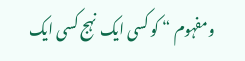ومفہوم “ کو کسی ایک نہج کسی ایک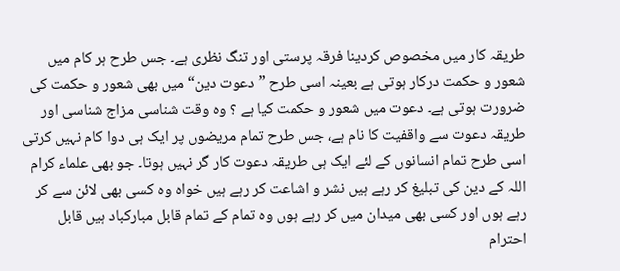طریقہ کار میں مخصوص کردینا فرقہ پرستی اور تنگ نظری ہے۔ جس طرح ہر کام میں شعور و حکمت درکار ہوتی ہے بعینہ اسی طرح ”دعوت دین“ میں بھی شعور و حکمت کی ضرورت ہوتی ہے۔ دعوت میں شعور و حکمت کیا ہے ؟ وہ وقت شناسی مزاج شناسی اور طریقہ دعوت سے واقفیت کا نام ہے، جس طرح تمام مریضوں پر ایک ہی دوا کام نہیں کرتی اسی طرح تمام انسانوں کے لئے ایک ہی طریقہ دعوت کار گر نہیں ہوتا۔ جو بھی علماء کرام اللہ کے دین کی تبلیغ کر رہے ہیں نشر و اشاعت کر رہے ہیں خواہ وہ کسی بھی لائن سے کر رہے ہوں اور کسی بھی میدان میں کر رہے ہوں وہ تمام کے تمام قابل مبارکباد ہیں قابل احترام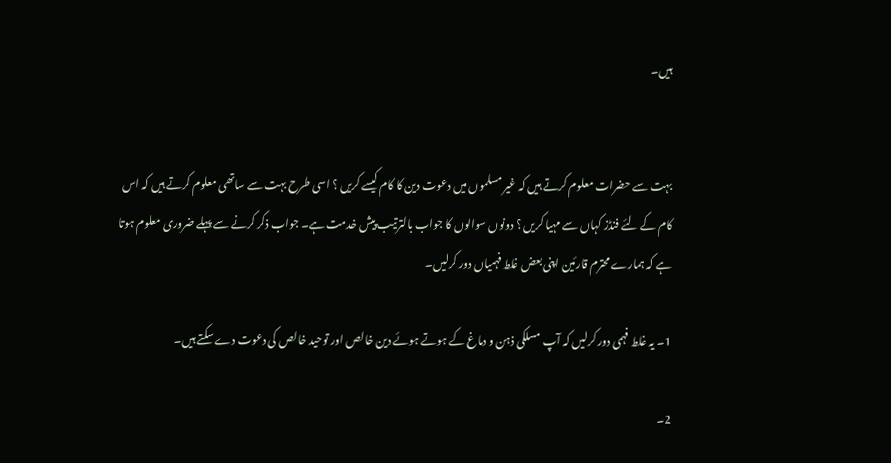ہیں۔


بہت سے حضرات معلوم کرتے ہیں کہ غیر مسلموں میں دعوت دین کا کام کیسے کریں ؟ اسی طرح بہت سے ساتھی معلوم کرتے ہیں کہ اس کام کے لئے فنڈز کہاں سے مہیا کریں ؟ دونوں سوالوں کا جواب بالترتیب پیش خدمت ہے۔ جواب ذکر کرنے سے پہلے ضروری معلوم ہوتا ہے کہ ہمارے محترم قارئین اپنی بعض غلط فہمیاں دور کرلیں۔

1۔ یہ غلط فہمی دور کرلیں کہ آپ مسلکی ذہن و دماغ کے ہوتے ہوئے دین خالص اور توحید خالص کی دعوت دے سکتے ہیں۔

2۔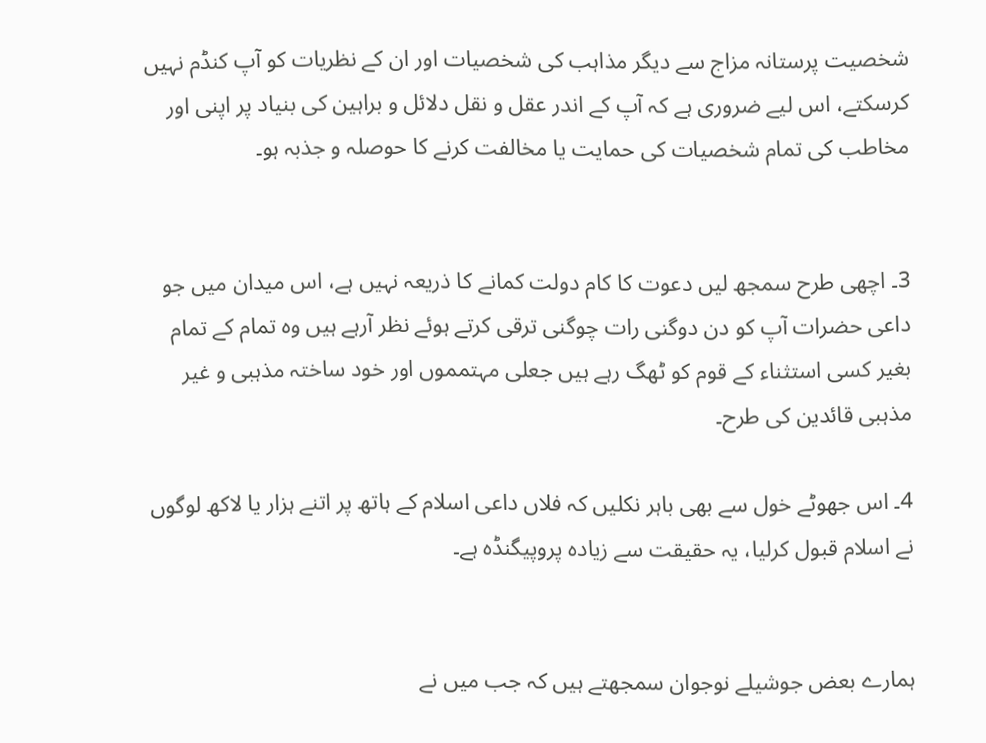شخصیت پرستانہ مزاج سے دیگر مذاہب کی شخصیات اور ان کے نظریات کو آپ کنڈم نہیں کرسکتے، اس لیے ضروری ہے کہ آپ کے اندر عقل و نقل دلائل و براہین کی بنیاد پر اپنی اور مخاطب کی تمام شخصیات کی حمایت یا مخالفت کرنے کا حوصلہ و جذبہ ہو۔


3۔ اچھی طرح سمجھ لیں دعوت کا کام دولت کمانے کا ذریعہ نہیں ہے، اس میدان میں جو داعی حضرات آپ کو دن دوگنی رات چوگنی ترقی کرتے ہوئے نظر آرہے ہیں وہ تمام کے تمام بغیر کسی استثناء کے قوم کو ٹھگ رہے ہیں جعلی مہتمموں اور خود ساختہ مذہبی و غیر مذہبی قائدین کی طرح۔

4۔ اس جھوٹے خول سے بھی باہر نکلیں کہ فلاں داعی اسلام کے ہاتھ پر اتنے ہزار یا لاکھ لوگوں نے اسلام قبول کرلیا، یہ حقیقت سے زیادہ پروپیگنڈہ ہے۔


ہمارے بعض جوشیلے نوجوان سمجھتے ہیں کہ جب میں نے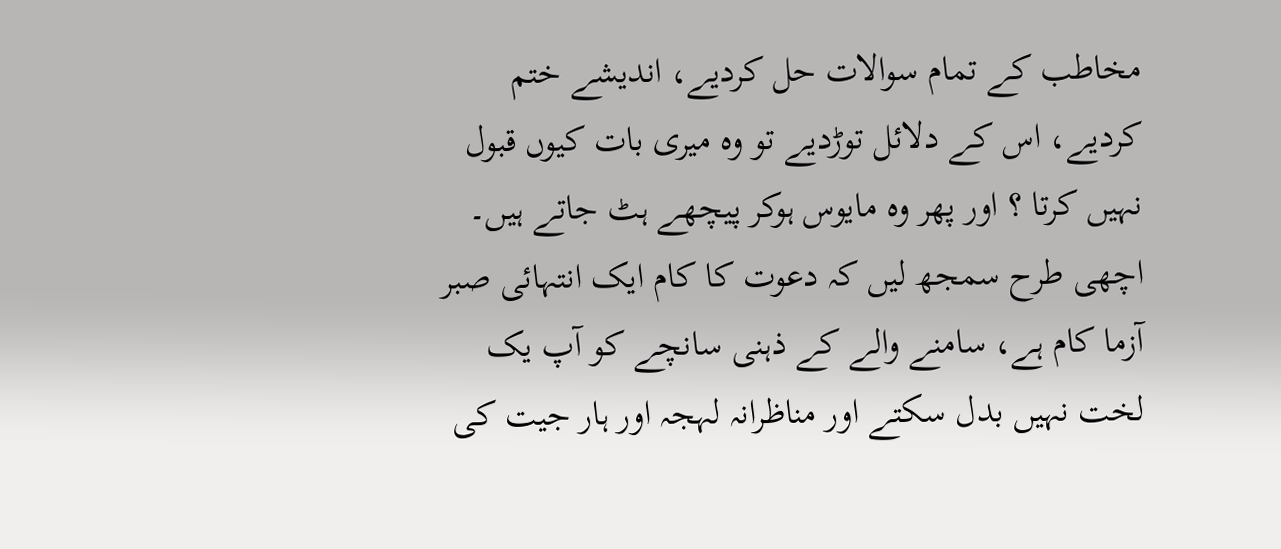مخاطب کے تمام سوالات حل کردیے، اندیشے ختم کردیے، اس کے دلائل توڑدیے تو وہ میری بات کیوں قبول نہیں کرتا ؟ اور پھر وہ مایوس ہوکر پیچھے ہٹ جاتے ہیں۔ اچھی طرح سمجھ لیں کہ دعوت کا کام ایک انتہائی صبر آزما کام ہے، سامنے والے کے ذہنی سانچے کو آپ یک لخت نہیں بدل سکتے اور مناظرانہ لہجہ اور ہار جیت کی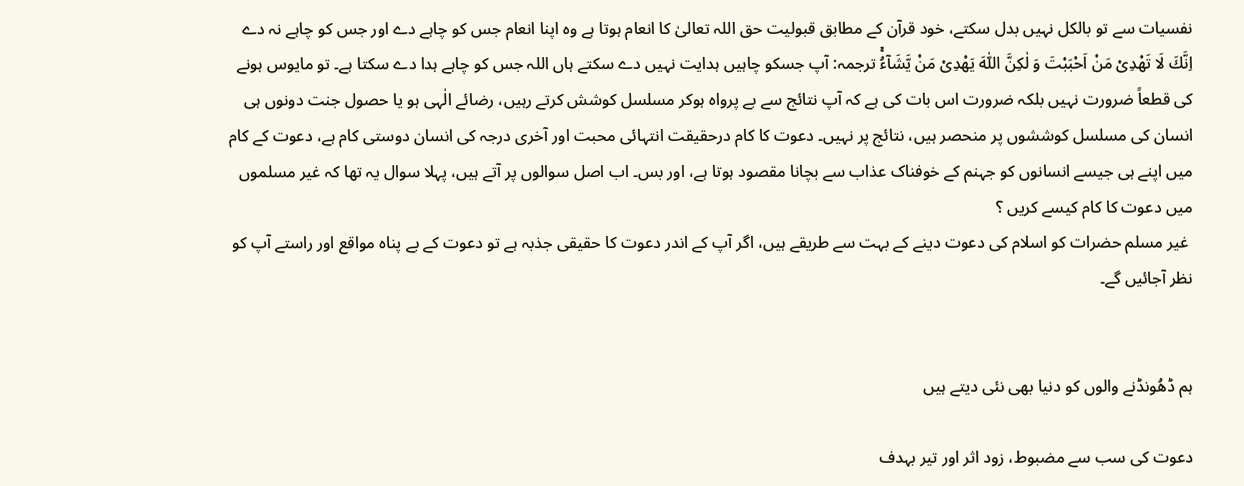نفسیات سے تو بالکل نہیں بدل سکتے، خود قرآن کے مطابق قبولیت حق اللہ تعالیٰ کا انعام ہوتا ہے وہ اپنا انعام جس کو چاہے دے اور جس کو چاہے نہ دے اِنَّكَ لَا تَهْدِیْ مَنْ اَحْبَبْتَ وَ لٰكِنَّ اللّٰهَ یَهْدِیْ مَنْ یَّشَآءُۚ ترجمہ: آپ جسکو چاہیں ہدایت نہیں دے سکتے ہاں اللہ جس کو چاہے ہدا دے سکتا ہے۔ تو مایوس ہونے کی قطعاً ضرورت نہیں بلکہ ضرورت اس بات کی ہے کہ آپ نتائج سے بے پرواہ ہوکر مسلسل کوشش کرتے رہیں، رضائے الٰہی ہو یا حصول جنت دونوں ہی انسان کی مسلسل کوششوں پر منحصر ہیں، نتائج پر نہیں۔ دعوت کا کام درحقیقت انتہائی محبت اور آخری درجہ کی انسان دوستی کام ہے، دعوت کے کام میں اپنے ہی جیسے انسانوں کو جہنم کے خوفناک عذاب سے بچانا مقصود ہوتا ہے، اور بس۔ اب اصل سوالوں پر آتے ہیں، پہلا سوال یہ تھا کہ غیر مسلموں میں دعوت کا کام کیسے کریں ؟
 غیر مسلم حضرات کو اسلام کی دعوت دینے کے بہت سے طریقے ہیں، اگر آپ کے اندر دعوت کا حقیقی جذبہ ہے تو دعوت کے بے پناہ مواقع اور راستے آپ کو نظر آجائیں گے۔


ہم ڈھُونڈنے والوں کو دنیا بھی نئی دیتے ہیں

دعوت کی سب سے مضبوط، زود اثر اور تیر بہدف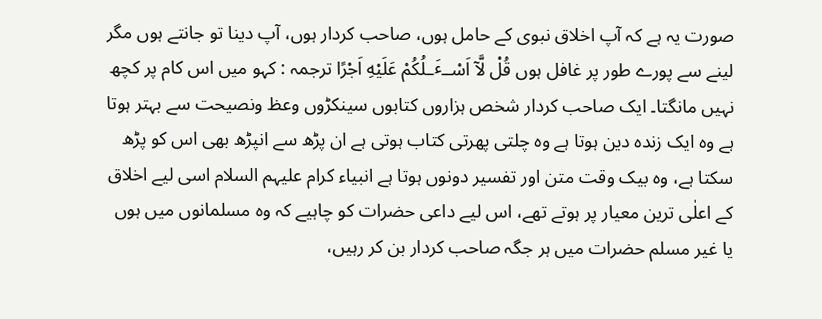صورت یہ ہے کہ آپ اخلاق نبوی کے حامل ہوں، صاحب کردار ہوں، آپ دینا تو جانتے ہوں مگر لینے سے پورے طور پر غافل ہوں قُلْ لَّاۤ اَسْــٴَـلُكُمْ عَلَیْهِ اَجْرًا ترجمہ : کہو میں اس کام پر کچھ نہیں مانگتا۔ ایک صاحب کردار شخص ہزاروں کتابوں سینکڑوں وعظ ونصیحت سے بہتر ہوتا ہے وہ ایک زندہ دین ہوتا ہے وہ چلتی پھرتی کتاب ہوتی ہے ان پڑھ سے انپڑھ بھی اس کو پڑھ سکتا ہے، وہ بیک وقت متن اور تفسیر دونوں ہوتا ہے انبیاء کرام علیہم السلام اسی لیے اخلاق کے اعلٰی ترین معیار پر ہوتے تھے، اس لیے داعی حضرات کو چاہیے کہ وہ مسلمانوں میں ہوں یا غیر مسلم حضرات میں ہر جگہ صاحب کردار بن کر رہیں،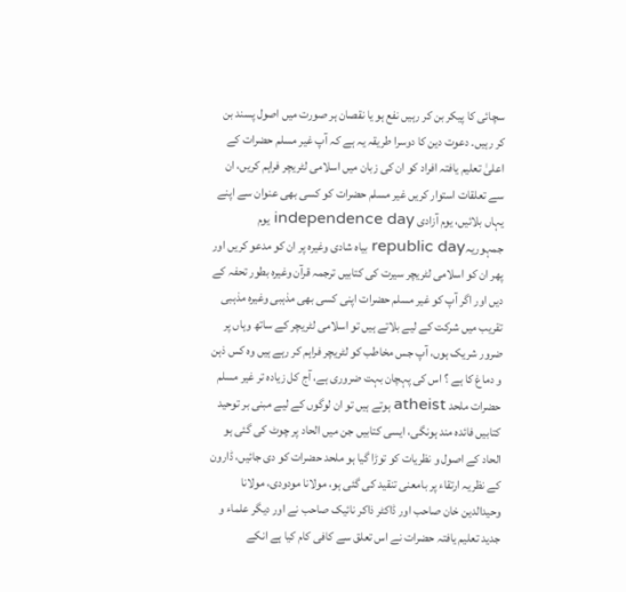سچائی کا پیکر بن کر رہیں نفع ہو یا نقصان ہر صورت میں اصول پسند بن کر رہیں۔ دعوت دین کا دوسرا طریقہ یہ ہے کہ آپ غیر مسلم حضرات کے اعلیٰ تعلیم یافتہ افراد کو ان کی زبان میں اسلامی لٹریچر فراہم کریں، ان سے تعلقات استوار کریں غیر مسلم حضرات کو کسی بھی عنوان سے اپنے یہاں بلائیں، یوم آزادی independence day یوم جمہوریہrepublic day بیاہ شادی وغیرہ پر ان کو مدعو کریں اور پھر ان کو اسلامی لٹریچر سیرت کی کتابیں ترجمہ قرآن وغیرہ بطور تحفہ کے دیں اور اگر آپ کو غیر مسلم حضرات اپنی کسی بھی مذہبی وغیرہ مذہبی تقریب میں شرکت کے لیے بلاتے ہیں تو اسلامی لٹریچر کے ساتھ وہاں پر ضرور شریک ہوں، آپ جس مخاطب کو لٹریچر فراہم کر رہے ہیں وہ کس ذہن و دماغ کا ہے ؟ اس کی پہچان بہت ضروری ہے، آج کل زیادہ تر غیر مسلم حضرات ملحد atheist ہوتے ہیں تو ان لوگوں کے لیے مبنی بر توحید کتابیں فائدہ مند ہونگی، ایسی کتابیں جن میں الحاد پر چوٹ کی گئی ہو الحاد کے اصول و نظریات کو توڑا گیا ہو ملحد حضرات کو دی جائیں، ڈارون کے نظریہ ارتقاء پر بامعنی تنقید کی گئی ہو، مولانا مودودی، مولانا وحیدالدین خان صاحب اور ڈاکٹر ذاکر نائیک صاحب نے اور دیگر علماء و جدید تعلیم یافتہ حضرات نے اس تعلق سے کافی کام کیا ہے انکے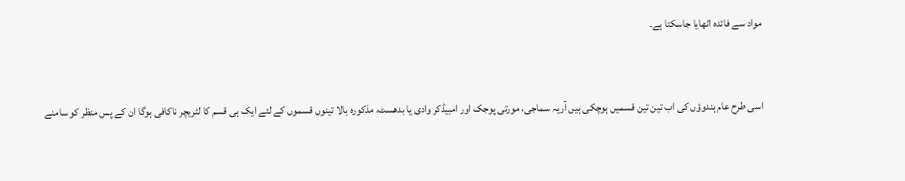مواد سے فائدہ اٹھایا جاسکتا ہے۔


اسی طرح عام ہندوؤں کی اب تین تین قسمیں ہوچکی ہیں آریہ سماجی، مورتی پوجک اور امبیڈکر وادی یا بدھسٹ، مذکورہ بالا تینوں قسموں کے لئے ایک ہی قسم کا لٹریچر ناکافی ہوگا ان کے پس منظر کو سامنے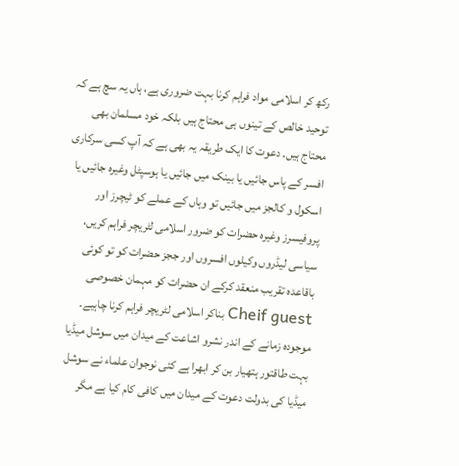رکھ کر اسلامی مواد فراہم کرنا بہت ضروری ہے، ہاں یہ سچ ہے کہ توحید خالص کے تینوں ہی محتاج ہیں بلکہ خود مسلمان بھی محتاج ہیں۔ دعوت کا ایک طریقہ یہ بھی ہے کہ آپ کسی سرکاری افسر کے پاس جائیں یا بینک میں جائیں یا ہوسپٹل وغیرہ جائیں یا اسکول و کالجز میں جائیں تو وہاں کے عملے کو ٹیچرز اور پروفیسرز وغیرہ حضرات کو ضرور اسلامی لٹریچر فراہم کریں، سیاسی لیڈروں وکیلوں افسروں اور ججز حضرات کو تو کوئی باقاعدہ تقریب منعقد کرکے ان حضرات کو مہمان خصوصی Cheif guest بناکر اسلامی لٹریچر فراہم کرنا چاہیے۔ موجودہ زمانے کے اندر نشرو اشاعت کے میدان میں سوشل میڈیا بہت طاقتور ہتھیار بن کر ابھرا ہے کئی نوجوان علماء نے سوشل میڈیا کی بدولت دعوت کے میدان میں کافی کام کیا ہے مگر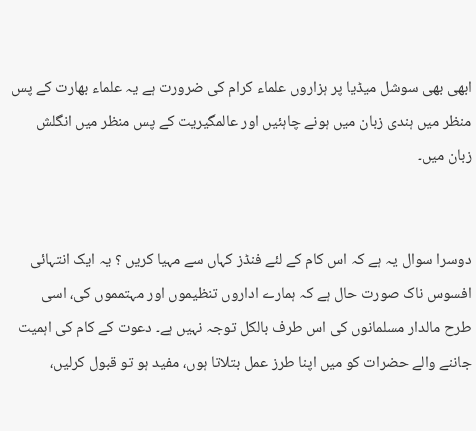ابھی بھی سوشل میڈیا پر ہزاروں علماء کرام کی ضرورت ہے یہ علماء بھارت کے پس منظر میں ہندی زبان میں ہونے چاہئیں اور عالمگیریت کے پس منظر میں انگلش زبان میں۔


دوسرا سوال یہ ہے کہ اس کام کے لئے فنڈز کہاں سے مہیا کریں ؟ یہ ایک انتہائی افسوس ناک صورت حال ہے کہ ہمارے اداروں تنظیموں اور مہتمموں کی، اسی طرح مالدار مسلمانوں کی اس طرف بالکل توجہ نہیں ہے۔ دعوت کے کام کی اہمیت جاننے والے حضرات کو میں اپنا طرز عمل بتلاتا ہوں، مفید ہو تو قبول کرلیں،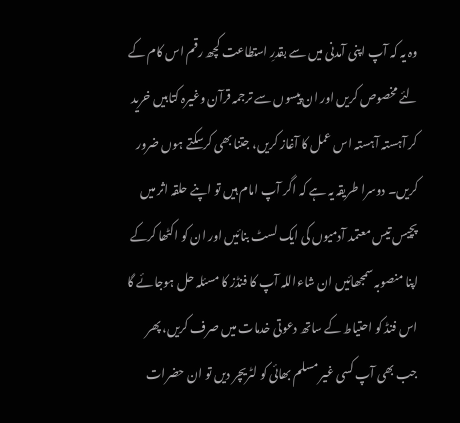وہ یہ کہ آپ اپنی آمدنی میں سے بقدرِ استطاعت کچھ رقم اس کام کے لئے مخصوص کریں اور ان پیسوں سے ترجمہ قرآن وغیرہ کتابیں خرید کر آہستہ آہستہ اس عمل کا آغاز کریں، جتنا بھی کرسکتے ہوں ضرور کریں۔ دوسرا طریقہ یہ ہے کہ اگر آپ امام ہیں تو اپنے حلقہ اثر میں پچیس تیس معتمد آدمیوں کی ایک لسٹ بنائیں اور ان کو اکٹھا کرکے اپنا منصوبہ سمجھائیں ان شاءاللہ آپ کا فنڈز کا مسئلہ حل ہوجائے گا اس فنڈ کو احتیاط کے ساتھ دعوتی خدمات میں صرف کریں، پھر جب بھی آپ کسی غیر مسلم بھائی کو لٹریچر دیں تو ان حضرات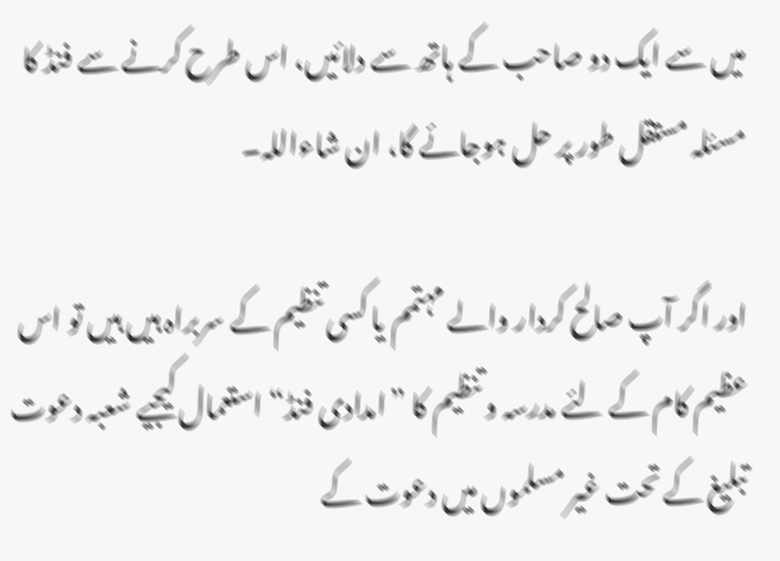میں سے ایک دو صاحب کے ہاتھ سے دلائیں، اس طرح کرنے سے فنڈ کا مسئلہ مستقل طور پر حل ہوجائے گا، ان شاءاللہ۔

اور اگر آپ صالح کردار والے مہتمم یا کسی تنظیم کے سربراہ ہیں ہیں تو اس عظیم کام کے لئے مدرسہ و تنظیم کا ”امدادی فنڈ“ استعمال کیجیے شعبہ دعوت تبلیغ کے تحت غیر مسلموں میں دعوت کے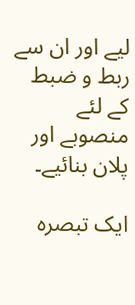لیے اور ان سے ربط و ضبط کے لئے منصوبے اور پلان بنائیے۔

ایک تبصرہ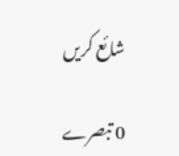شائع کریں

0 تبصرے